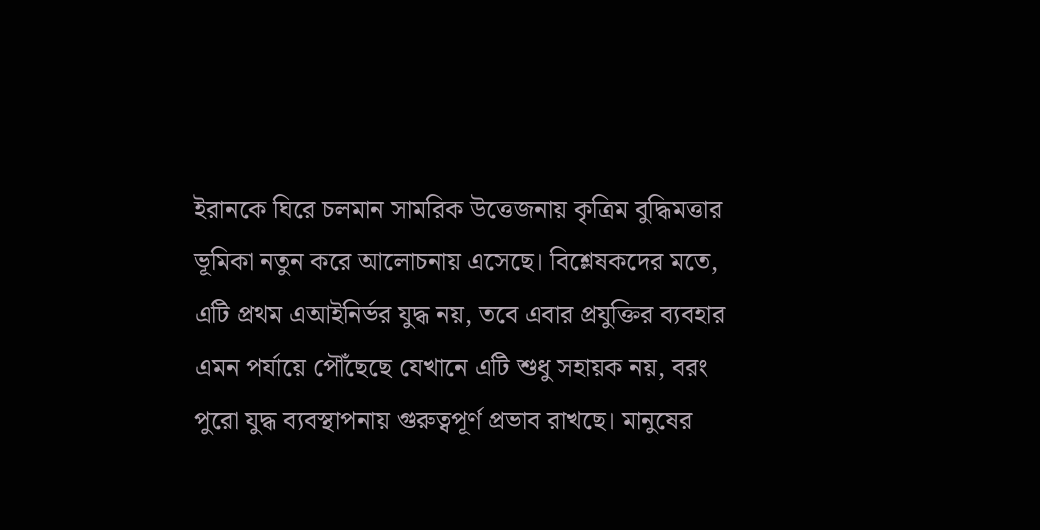ইরানকে ঘিরে চলমান সামরিক উত্তেজনায় কৃত্রিম বুদ্ধিমত্তার ভূমিকা নতুন করে আলোচনায় এসেছে। বিশ্লেষকদের মতে, এটি প্রথম এআইনির্ভর যুদ্ধ নয়, তবে এবার প্রযুক্তির ব্যবহার এমন পর্যায়ে পৌঁছেছে যেখানে এটি শুধু সহায়ক নয়, বরং পুরো যুদ্ধ ব্যবস্থাপনায় গুরুত্বপূর্ণ প্রভাব রাখছে। মানুষের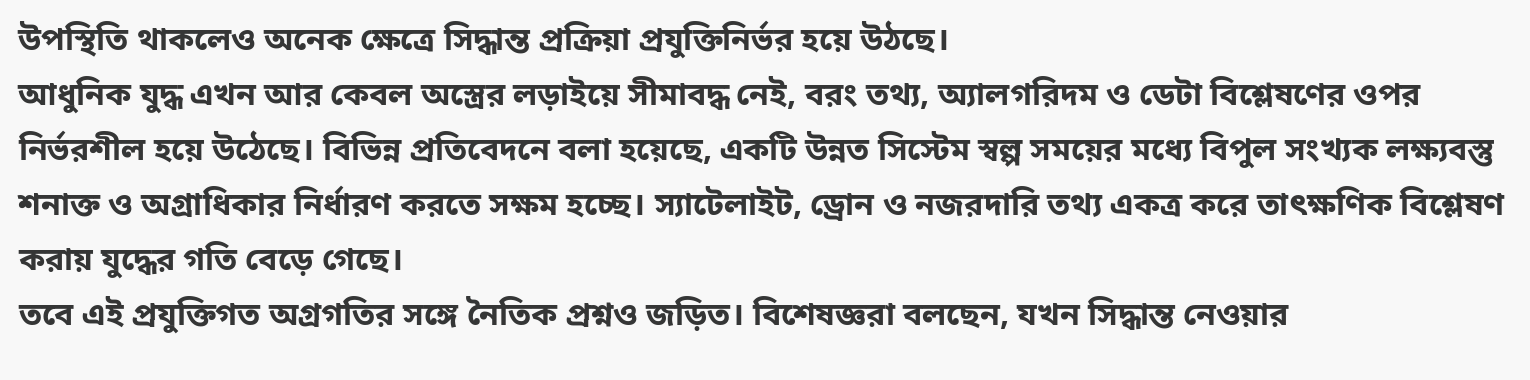উপস্থিতি থাকলেও অনেক ক্ষেত্রে সিদ্ধান্ত প্রক্রিয়া প্রযুক্তিনির্ভর হয়ে উঠছে।
আধুনিক যুদ্ধ এখন আর কেবল অস্ত্রের লড়াইয়ে সীমাবদ্ধ নেই, বরং তথ্য, অ্যালগরিদম ও ডেটা বিশ্লেষণের ওপর নির্ভরশীল হয়ে উঠেছে। বিভিন্ন প্রতিবেদনে বলা হয়েছে, একটি উন্নত সিস্টেম স্বল্প সময়ের মধ্যে বিপুল সংখ্যক লক্ষ্যবস্তু শনাক্ত ও অগ্রাধিকার নির্ধারণ করতে সক্ষম হচ্ছে। স্যাটেলাইট, ড্রোন ও নজরদারি তথ্য একত্র করে তাৎক্ষণিক বিশ্লেষণ করায় যুদ্ধের গতি বেড়ে গেছে।
তবে এই প্রযুক্তিগত অগ্রগতির সঙ্গে নৈতিক প্রশ্নও জড়িত। বিশেষজ্ঞরা বলছেন, যখন সিদ্ধান্ত নেওয়ার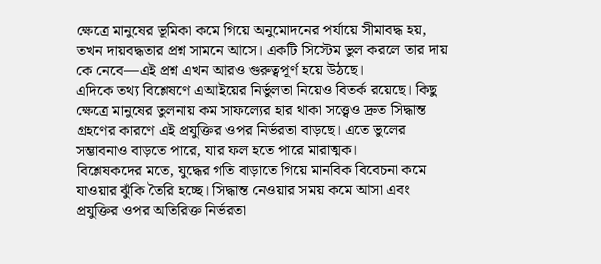ক্ষেত্রে মানুষের ভূমিকা কমে গিয়ে অনুমোদনের পর্যায়ে সীমাবদ্ধ হয়, তখন দায়বদ্ধতার প্রশ্ন সামনে আসে। একটি সিস্টেম ভুল করলে তার দায় কে নেবে—এই প্রশ্ন এখন আরও গুরুত্বপূর্ণ হয়ে উঠছে।
এদিকে তথ্য বিশ্লেষণে এআইয়ের নির্ভুলতা নিয়েও বিতর্ক রয়েছে। কিছু ক্ষেত্রে মানুষের তুলনায় কম সাফল্যের হার থাকা সত্ত্বেও দ্রুত সিদ্ধান্ত গ্রহণের কারণে এই প্রযুক্তির ওপর নির্ভরতা বাড়ছে। এতে ভুলের সম্ভাবনাও বাড়তে পারে, যার ফল হতে পারে মারাত্মক।
বিশ্লেষকদের মতে, যুদ্ধের গতি বাড়াতে গিয়ে মানবিক বিবেচনা কমে যাওয়ার ঝুঁকি তৈরি হচ্ছে। সিদ্ধান্ত নেওয়ার সময় কমে আসা এবং প্রযুক্তির ওপর অতিরিক্ত নির্ভরতা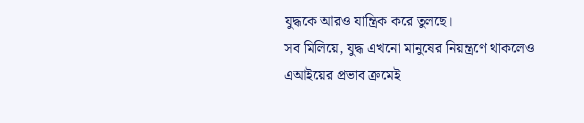যুদ্ধকে আরও যান্ত্রিক করে তুলছে।
সব মিলিয়ে, যুদ্ধ এখনো মানুষের নিয়ন্ত্রণে থাকলেও এআইয়ের প্রভাব ক্রমেই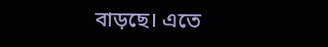বাড়ছে। এতে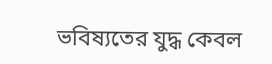ভবিষ্যতের যুদ্ধ কেবল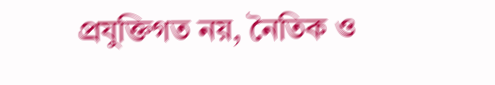প্রযুক্তিগত নয়, নৈতিক ও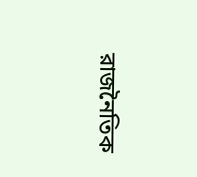রাজনৈতিক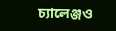চ্যালেঞ্জও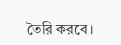তৈরি করবে।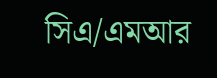সিএ/এমআর